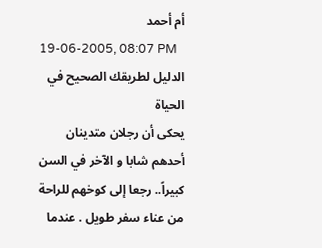أم أحمد
19-06-2005, 08:07 PM
الدليل لطريقك الصحيح في الحياة
يحكى أن رجلان متدينان أحدهم شابا و الآخر في السن كبيراً.. رجعا إلى كوخهم للراحة من عناء سفر طويل . عندما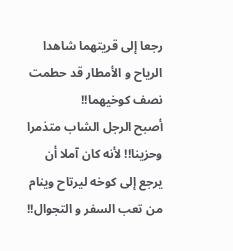رجعا إلى قريتهما شاهدا الرياح و الأمطار قد حطمت نصف كوخيهما!!
أصبح الرجل الشاب متذمرا وحزينا!! لأنه كان آملا أن يرجع إلى كوخه ليرتاح وينام من تعب السفر و التجوال!!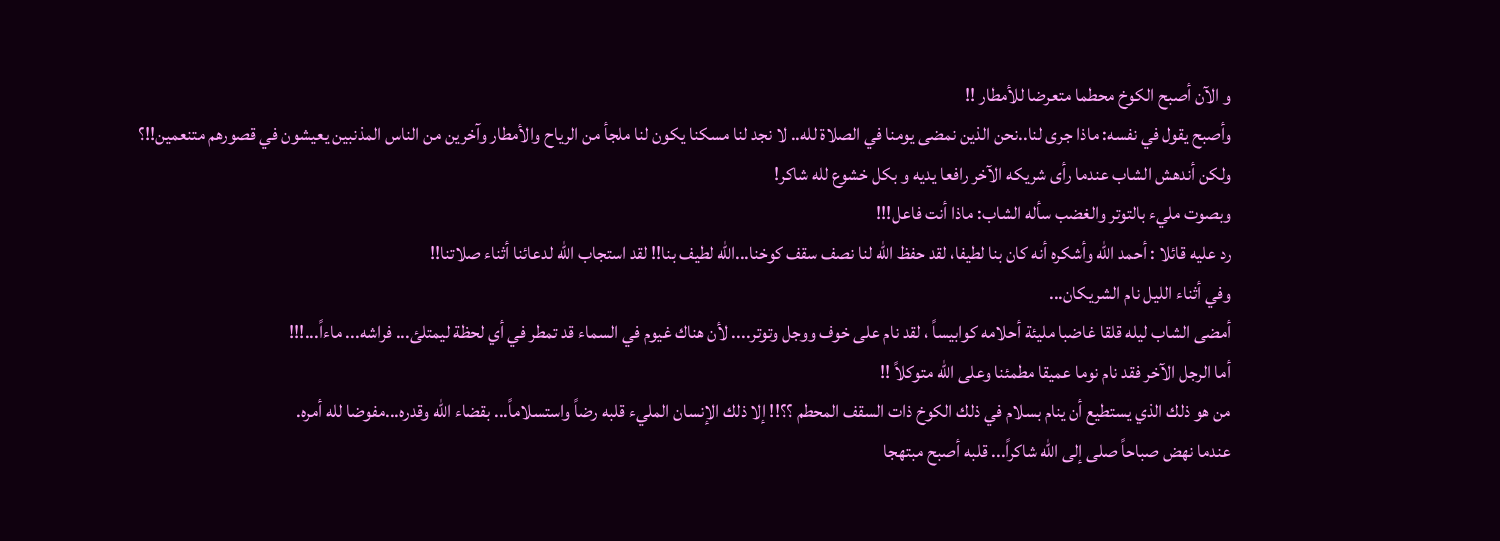و الآن أصبح الكوخ محطما متعرضا للأمطار !!
وأصبح يقول في نفسه: ماذا جرى لنا..نحن الذين نمضى يومنا في الصلاة لله.. لا نجد لنا مسكنا يكون لنا ملجأ من الرياح والأمطار وآخرين من الناس المذنبين يعيشون في قصورهم متنعمين!!؟
ولكن أندهش الشاب عندما رأى شريكه الآخر رافعا يديه و بكل خشوع لله شاكر!
وبصوت مليء بالتوتر والغضب سأله الشاب: ماذا أنت فاعل!!!
رد عليه قائلا : أحمد الله وأشكره أنه كان بنا لطيفا، لقد حفظ الله لنا نصف سقف كوخنا...الله لطيف بنا!! لقد استجاب الله لدعائنا أثناء صلاتنا!!
وفي أثناء الليل نام الشريكان...
أمضى الشاب ليله قلقا غاضبا مليئة أحلامه كوابيساً ، لقد نام على خوف ووجل وتوتر.... لأن هناك غيوم في السماء قد تمطر في أي لحظة ليمتلئ... فراشه... ماءاً...!!!
أما الرجل الآخر فقد نام نوما عميقا مطمئنا وعلى الله متوكلاً !!
من هو ذلك الذي يستطيع أن ينام بسلام في ذلك الكوخ ذات السقف المحطم ؟؟!! إلا ذلك الإنسان المليء قلبه رضاً واستسلاماً... بقضاء الله وقدره...مفوضا لله أمره.
عندما نهض صباحاً صلى إلى الله شاكراً... قلبه أصبح مبتهجا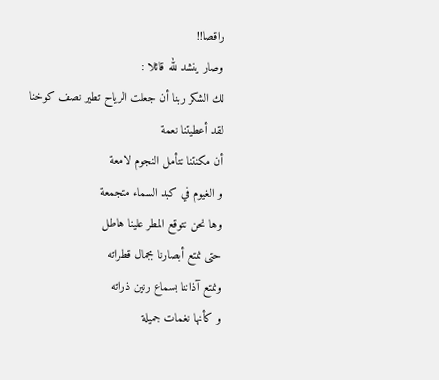راقصا!!
وصار ينشد لله قائلا :
لك الشكر ربنا أن جعلت الرياح تطير نصف كوخنا
لقد أعطيتنا نعمة
أن مكنتنا نتأمل النجوم لامعة
و الغيوم في كبد السماء متجمعة
وها نحن نتوقع المطر علينا هاطل
حتى نمتع أبصارنا بجمال قطراته
ونمتع آذاننا بسماع رنين ذراته
و كأنها نغمات جميلة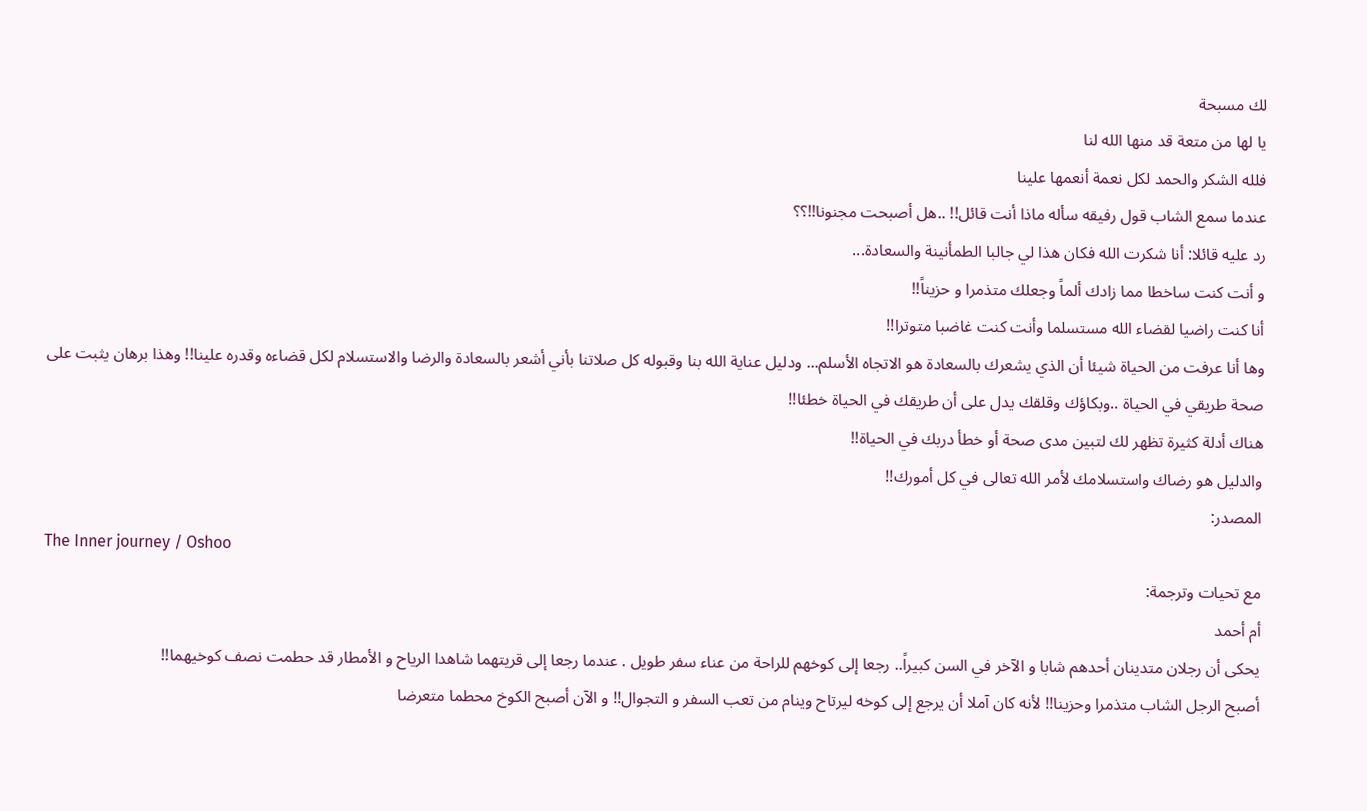لك مسبحة
يا لها من متعة قد منها الله لنا
فلله الشكر والحمد لكل نعمة أنعمها علينا
عندما سمع الشاب قول رفيقه سأله ماذا أنت قائل!! ..هل أصبحت مجنونا!!؟؟
رد عليه قائلا: أنا شكرت الله فكان هذا لي جالبا الطمأنينة والسعادة...
و أنت كنت ساخطا مما زادك ألماً وجعلك متذمرا و حزيناً!!
أنا كنت راضيا لقضاء الله مستسلما وأنت كنت غاضبا متوترا!!
وها أنا عرفت من الحياة شيئا أن الذي يشعرك بالسعادة هو الاتجاه الأسلم... ودليل عناية الله بنا وقبوله كل صلاتنا بأني أشعر بالسعادة والرضا والاستسلام لكل قضاءه وقدره علينا!! وهذا برهان يثبت على صحة طريقي في الحياة ..وبكاؤك وقلقك يدل على أن طريقك في الحياة خطئا!!
هناك أدلة كثيرة تظهر لك لتبين مدى صحة أو خطأ دربك في الحياة!!
والدليل هو رضاك واستسلامك لأمر الله تعالى في كل أمورك!!
المصدر:
The Inner journey / Oshoo
مع تحيات وترجمة:
أم أحمد
يحكى أن رجلان متدينان أحدهم شابا و الآخر في السن كبيراً.. رجعا إلى كوخهم للراحة من عناء سفر طويل . عندما رجعا إلى قريتهما شاهدا الرياح و الأمطار قد حطمت نصف كوخيهما!!
أصبح الرجل الشاب متذمرا وحزينا!! لأنه كان آملا أن يرجع إلى كوخه ليرتاح وينام من تعب السفر و التجوال!! و الآن أصبح الكوخ محطما متعرضا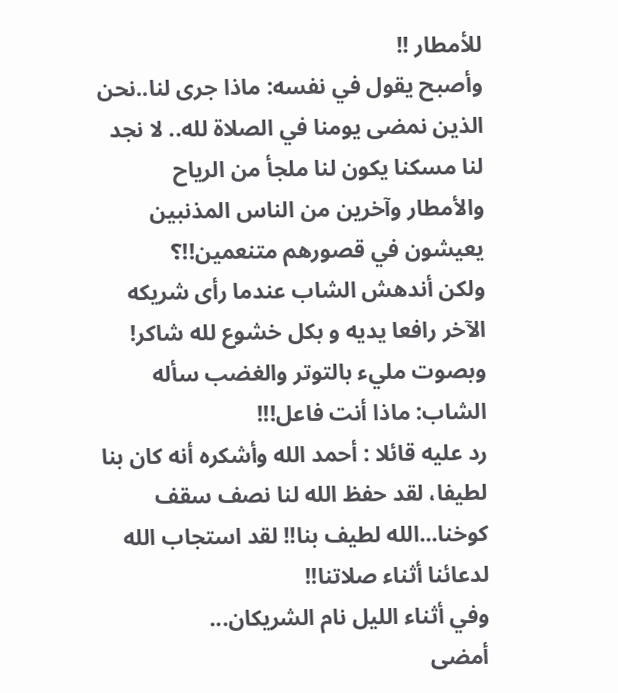للأمطار !!
وأصبح يقول في نفسه: ماذا جرى لنا..نحن الذين نمضى يومنا في الصلاة لله.. لا نجد لنا مسكنا يكون لنا ملجأ من الرياح والأمطار وآخرين من الناس المذنبين يعيشون في قصورهم متنعمين!!؟
ولكن أندهش الشاب عندما رأى شريكه الآخر رافعا يديه و بكل خشوع لله شاكر!
وبصوت مليء بالتوتر والغضب سأله الشاب: ماذا أنت فاعل!!!
رد عليه قائلا : أحمد الله وأشكره أنه كان بنا لطيفا، لقد حفظ الله لنا نصف سقف كوخنا...الله لطيف بنا!! لقد استجاب الله لدعائنا أثناء صلاتنا!!
وفي أثناء الليل نام الشريكان...
أمضى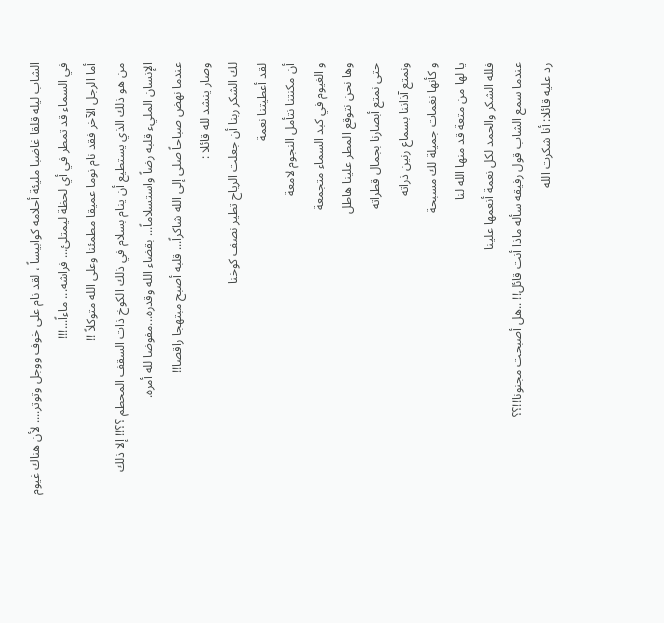الشاب ليله قلقا غاضبا مليئة أحلامه كوابيساً ، لقد نام على خوف ووجل وتوتر.... لأن هناك غيوم في السماء قد تمطر في أي لحظة ليمتلئ... فراشه... ماءاً...!!!
أما الرجل الآخر فقد نام نوما عميقا مطمئنا وعلى الله متوكلاً !!
من هو ذلك الذي يستطيع أن ينام بسلام في ذلك الكوخ ذات السقف المحطم ؟؟!! إلا ذلك الإنسان المليء قلبه رضاً واستسلاماً... بقضاء الله وقدره...مفوضا لله أمره.
عندما نهض صباحاً صلى إلى الله شاكراً... قلبه أصبح مبتهجا راقصا!!
وصار ينشد لله قائلا :
لك الشكر ربنا أن جعلت الرياح تطير نصف كوخنا
لقد أعطيتنا نعمة
أن مكنتنا نتأمل النجوم لامعة
و الغيوم في كبد السماء متجمعة
وها نحن نتوقع المطر علينا هاطل
حتى نمتع أبصارنا بجمال قطراته
ونمتع آذاننا بسماع رنين ذراته
و كأنها نغمات جميلة لك مسبحة
يا لها من متعة قد منها الله لنا
فلله الشكر والحمد لكل نعمة أنعمها علينا
عندما سمع الشاب قول رفيقه سأله ماذا أنت قائل!! ..هل أصبحت مجنونا!!؟؟
رد عليه قائلا: أنا شكرت الله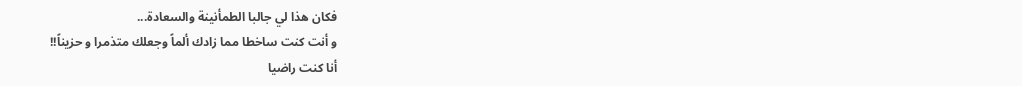فكان هذا لي جالبا الطمأنينة والسعادة...
و أنت كنت ساخطا مما زادك ألماً وجعلك متذمرا و حزيناً!!
أنا كنت راضيا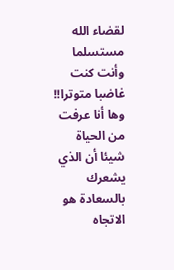لقضاء الله مستسلما وأنت كنت غاضبا متوترا!!
وها أنا عرفت من الحياة شيئا أن الذي يشعرك بالسعادة هو الاتجاه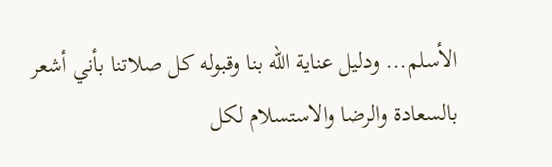الأسلم... ودليل عناية الله بنا وقبوله كل صلاتنا بأني أشعر بالسعادة والرضا والاستسلام لكل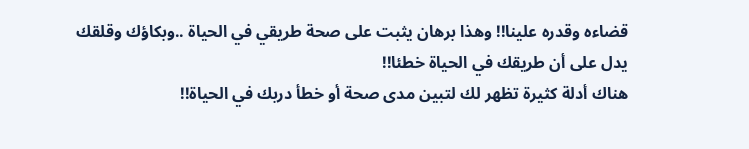قضاءه وقدره علينا!! وهذا برهان يثبت على صحة طريقي في الحياة ..وبكاؤك وقلقك يدل على أن طريقك في الحياة خطئا!!
هناك أدلة كثيرة تظهر لك لتبين مدى صحة أو خطأ دربك في الحياة!!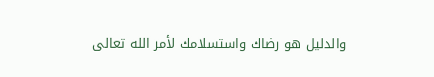والدليل هو رضاك واستسلامك لأمر الله تعالى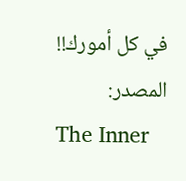في كل أمورك!!
المصدر:
The Inner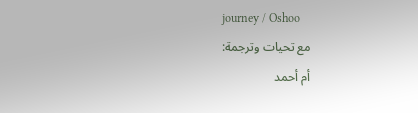journey / Oshoo
مع تحيات وترجمة:
أم أحمد